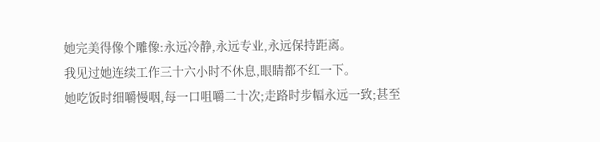她完美得像个雕像:永远冷静,永远专业,永远保持距离。
我见过她连续工作三十六小时不休息,眼睛都不红一下。
她吃饭时细嚼慢咽,每一口咀嚼二十次;走路时步幅永远一致;甚至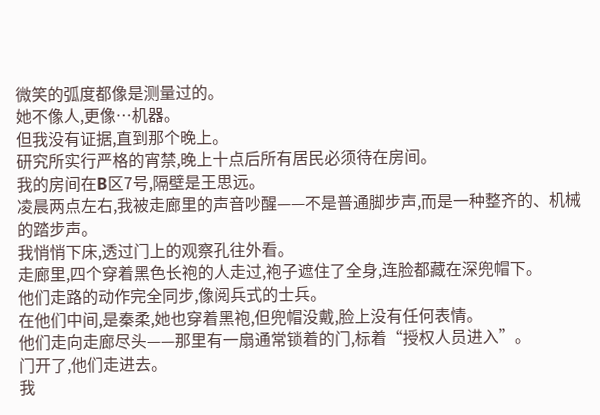微笑的弧度都像是测量过的。
她不像人,更像…机器。
但我没有证据,直到那个晚上。
研究所实行严格的宵禁,晚上十点后所有居民必须待在房间。
我的房间在B区7号,隔壁是王思远。
凌晨两点左右,我被走廊里的声音吵醒——不是普通脚步声,而是一种整齐的、机械的踏步声。
我悄悄下床,透过门上的观察孔往外看。
走廊里,四个穿着黑色长袍的人走过,袍子遮住了全身,连脸都藏在深兜帽下。
他们走路的动作完全同步,像阅兵式的士兵。
在他们中间,是秦柔,她也穿着黑袍,但兜帽没戴,脸上没有任何表情。
他们走向走廊尽头——那里有一扇通常锁着的门,标着“授权人员进入”。
门开了,他们走进去。
我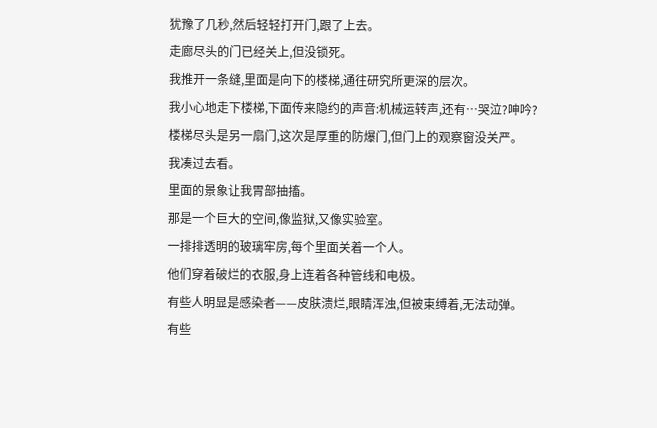犹豫了几秒,然后轻轻打开门,跟了上去。
走廊尽头的门已经关上,但没锁死。
我推开一条缝,里面是向下的楼梯,通往研究所更深的层次。
我小心地走下楼梯,下面传来隐约的声音:机械运转声,还有…哭泣?呻吟?
楼梯尽头是另一扇门,这次是厚重的防爆门,但门上的观察窗没关严。
我凑过去看。
里面的景象让我胃部抽搐。
那是一个巨大的空间,像监狱,又像实验室。
一排排透明的玻璃牢房,每个里面关着一个人。
他们穿着破烂的衣服,身上连着各种管线和电极。
有些人明显是感染者——皮肤溃烂,眼睛浑浊,但被束缚着,无法动弹。
有些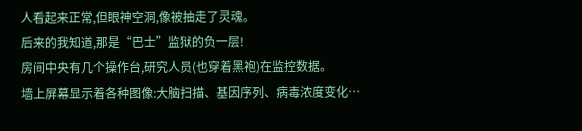人看起来正常,但眼神空洞,像被抽走了灵魂。
后来的我知道,那是“巴士”监狱的负一层!
房间中央有几个操作台,研究人员(也穿着黑袍)在监控数据。
墙上屏幕显示着各种图像:大脑扫描、基因序列、病毒浓度变化…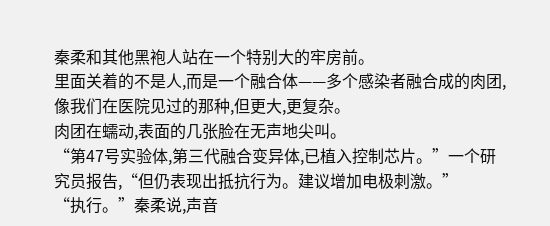秦柔和其他黑袍人站在一个特别大的牢房前。
里面关着的不是人,而是一个融合体——多个感染者融合成的肉团,像我们在医院见过的那种,但更大,更复杂。
肉团在蠕动,表面的几张脸在无声地尖叫。
“第47号实验体,第三代融合变异体,已植入控制芯片。”一个研究员报告,“但仍表现出抵抗行为。建议增加电极刺激。”
“执行。”秦柔说,声音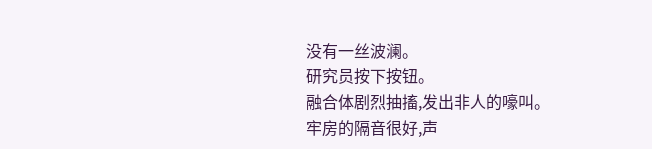没有一丝波澜。
研究员按下按钮。
融合体剧烈抽搐,发出非人的嚎叫。
牢房的隔音很好,声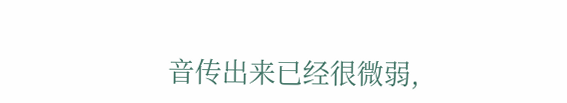音传出来已经很微弱,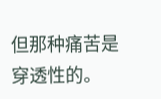但那种痛苦是穿透性的。